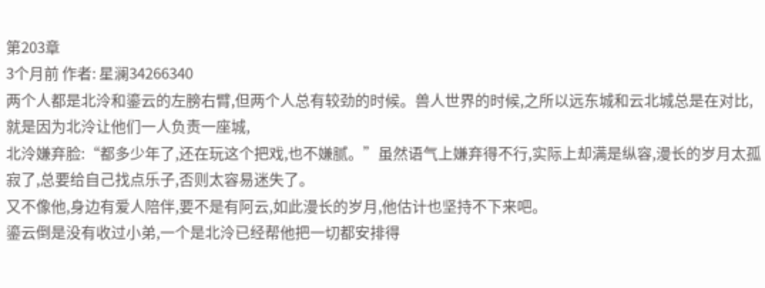第203章
3个月前 作者: 星澜34266340
两个人都是北泠和鎏云的左膀右臂,但两个人总有较劲的时候。兽人世界的时候,之所以远东城和云北城总是在对比,就是因为北泠让他们一人负责一座城,
北泠嫌弃脸:“都多少年了,还在玩这个把戏,也不嫌腻。”虽然语气上嫌弃得不行,实际上却满是纵容,漫长的岁月太孤寂了,总要给自己找点乐子,否则太容易迷失了。
又不像他,身边有爱人陪伴,要不是有阿云,如此漫长的岁月,他估计也坚持不下来吧。
鎏云倒是没有收过小弟,一个是北泠已经帮他把一切都安排得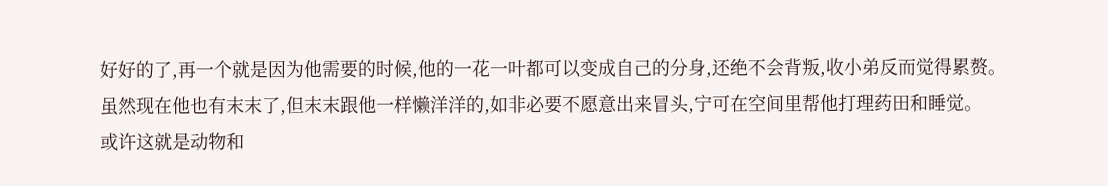好好的了,再一个就是因为他需要的时候,他的一花一叶都可以变成自己的分身,还绝不会背叛,收小弟反而觉得累赘。
虽然现在他也有末末了,但末末跟他一样懒洋洋的,如非必要不愿意出来冒头,宁可在空间里帮他打理药田和睡觉。
或许这就是动物和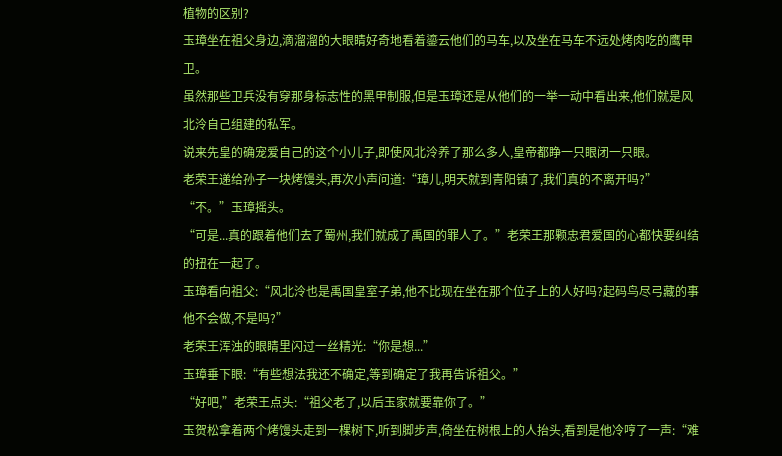植物的区别?
玉璋坐在祖父身边,滴溜溜的大眼睛好奇地看着鎏云他们的马车,以及坐在马车不远处烤肉吃的鹰甲卫。
虽然那些卫兵没有穿那身标志性的黑甲制服,但是玉璋还是从他们的一举一动中看出来,他们就是风北泠自己组建的私军。
说来先皇的确宠爱自己的这个小儿子,即使风北泠养了那么多人,皇帝都睁一只眼闭一只眼。
老荣王递给孙子一块烤馒头,再次小声问道:“璋儿,明天就到青阳镇了,我们真的不离开吗?”
“不。”玉璋摇头。
“可是...真的跟着他们去了蜀州,我们就成了禹国的罪人了。”老荣王那颗忠君爱国的心都快要纠结的扭在一起了。
玉璋看向祖父:“风北泠也是禹国皇室子弟,他不比现在坐在那个位子上的人好吗?起码鸟尽弓藏的事他不会做,不是吗?”
老荣王浑浊的眼睛里闪过一丝精光:“你是想...”
玉璋垂下眼:“有些想法我还不确定,等到确定了我再告诉祖父。”
“好吧,”老荣王点头:“祖父老了,以后玉家就要靠你了。”
玉贺松拿着两个烤馒头走到一棵树下,听到脚步声,倚坐在树根上的人抬头,看到是他冷哼了一声:“难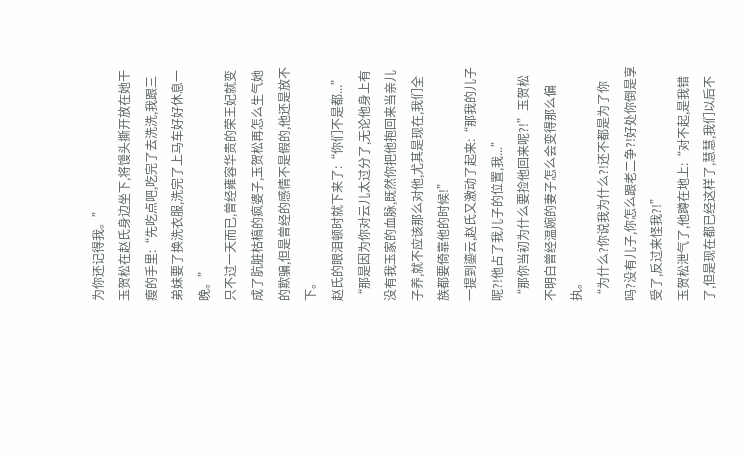为你还记得我。”
玉贺松在赵氏身边坐下,将馒头撕开放在她干瘦的手里:“先吃点吧,吃完了去洗洗,我跟三弟妹要了换洗衣服,洗完了上马车好好休息一晚。”
只不过一天而已,曾经雍容华贵的荣王妃就变成了肮脏枯槁的疯婆子,玉贺松再怎么生气她的欺骗,但是曾经的感情不是假的,他还是放不下。
赵氏的眼泪顿时就下来了:“你们不是都...”
“那是因为你对云儿太过分了,无论他身上有没有我玉家的血脉,既然你把他抱回来当亲儿子养,就不应该那么对他,尤其是现在,我们全族都要倚靠他的时候!”
一提到鎏云,赵氏又激动了起来:“那我的儿子呢?!他占了我儿子的位置,我...”
“那你当初为什么要捡他回来呢?!”玉贺松不明白曾经温婉的妻子怎么会变得那么偏执。
“为什么?你说我为什么?!还不都是为了你吗?没有儿子,你怎么跟老二争?!好处你倒是享受了,反过来怪我?!”
玉贺松泄气了,他蹲在地上:“对不起,是我错了,但是现在都已经这样了,慧慧,我们以后不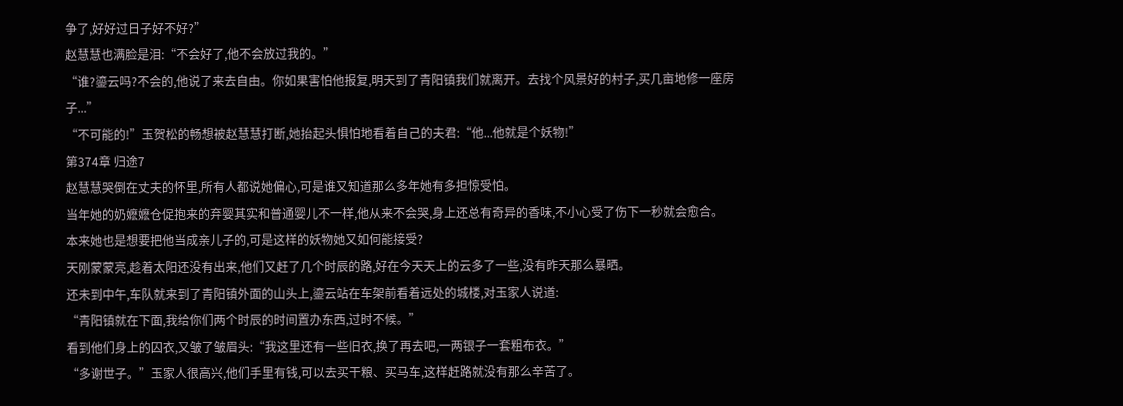争了,好好过日子好不好?”
赵慧慧也满脸是泪:“不会好了,他不会放过我的。”
“谁?鎏云吗?不会的,他说了来去自由。你如果害怕他报复,明天到了青阳镇我们就离开。去找个风景好的村子,买几亩地修一座房子...”
“不可能的!”玉贺松的畅想被赵慧慧打断,她抬起头惧怕地看着自己的夫君:“他...他就是个妖物!”
第374章 归途7
赵慧慧哭倒在丈夫的怀里,所有人都说她偏心,可是谁又知道那么多年她有多担惊受怕。
当年她的奶嬷嬷仓促抱来的弃婴其实和普通婴儿不一样,他从来不会哭,身上还总有奇异的香味,不小心受了伤下一秒就会愈合。
本来她也是想要把他当成亲儿子的,可是这样的妖物她又如何能接受?
天刚蒙蒙亮,趁着太阳还没有出来,他们又赶了几个时辰的路,好在今天天上的云多了一些,没有昨天那么暴晒。
还未到中午,车队就来到了青阳镇外面的山头上,鎏云站在车架前看着远处的城楼,对玉家人说道:
“青阳镇就在下面,我给你们两个时辰的时间置办东西,过时不候。”
看到他们身上的囚衣,又皱了皱眉头:“我这里还有一些旧衣,换了再去吧,一两银子一套粗布衣。”
“多谢世子。”玉家人很高兴,他们手里有钱,可以去买干粮、买马车,这样赶路就没有那么辛苦了。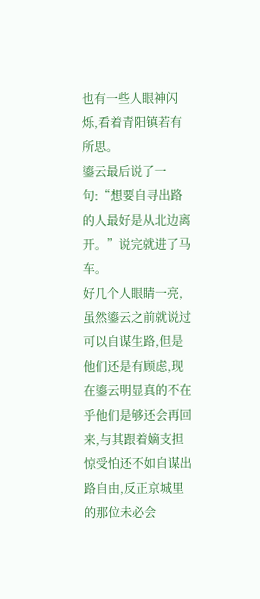也有一些人眼神闪烁,看着青阳镇若有所思。
鎏云最后说了一句:“想要自寻出路的人最好是从北边离开。”说完就进了马车。
好几个人眼睛一亮,虽然鎏云之前就说过可以自谋生路,但是他们还是有顾虑,现在鎏云明显真的不在乎他们是够还会再回来,与其跟着嫡支担惊受怕还不如自谋出路自由,反正京城里的那位未必会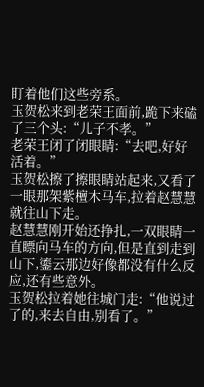盯着他们这些旁系。
玉贺松来到老荣王面前,跪下来磕了三个头:“儿子不孝。”
老荣王闭了闭眼睛:“去吧,好好活着。”
玉贺松擦了擦眼睛站起来,又看了一眼那架紫檀木马车,拉着赵慧慧就往山下走。
赵慧慧刚开始还挣扎,一双眼睛一直瞟向马车的方向,但是直到走到山下,鎏云那边好像都没有什么反应,还有些意外。
玉贺松拉着她往城门走:“他说过了的,来去自由,别看了。”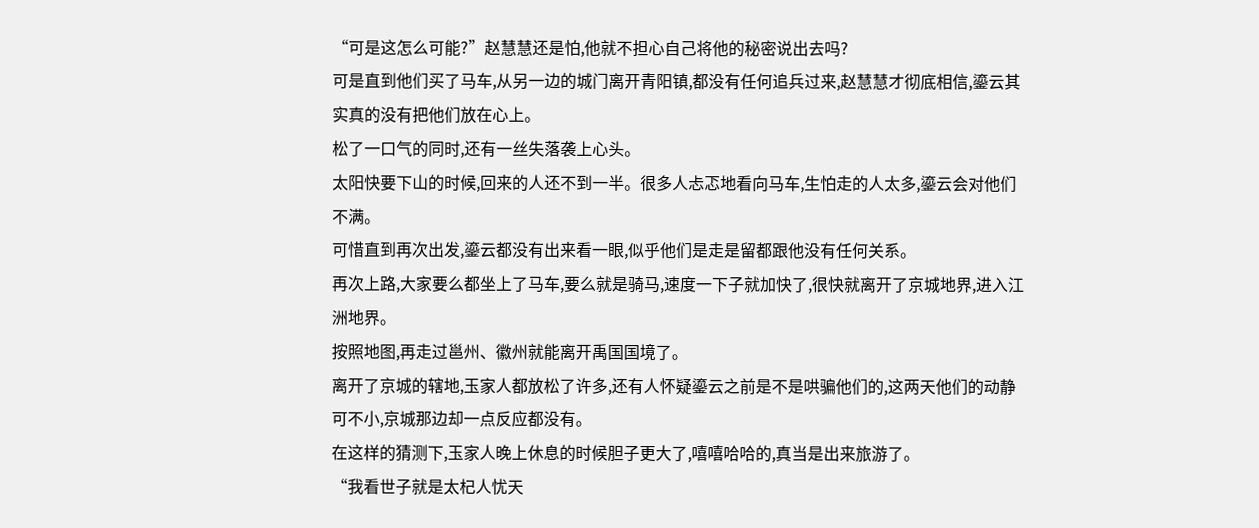“可是这怎么可能?”赵慧慧还是怕,他就不担心自己将他的秘密说出去吗?
可是直到他们买了马车,从另一边的城门离开青阳镇,都没有任何追兵过来,赵慧慧才彻底相信,鎏云其实真的没有把他们放在心上。
松了一口气的同时,还有一丝失落袭上心头。
太阳快要下山的时候,回来的人还不到一半。很多人忐忑地看向马车,生怕走的人太多,鎏云会对他们不满。
可惜直到再次出发,鎏云都没有出来看一眼,似乎他们是走是留都跟他没有任何关系。
再次上路,大家要么都坐上了马车,要么就是骑马,速度一下子就加快了,很快就离开了京城地界,进入江洲地界。
按照地图,再走过邕州、徽州就能离开禹国国境了。
离开了京城的辖地,玉家人都放松了许多,还有人怀疑鎏云之前是不是哄骗他们的,这两天他们的动静可不小,京城那边却一点反应都没有。
在这样的猜测下,玉家人晚上休息的时候胆子更大了,嘻嘻哈哈的,真当是出来旅游了。
“我看世子就是太杞人忧天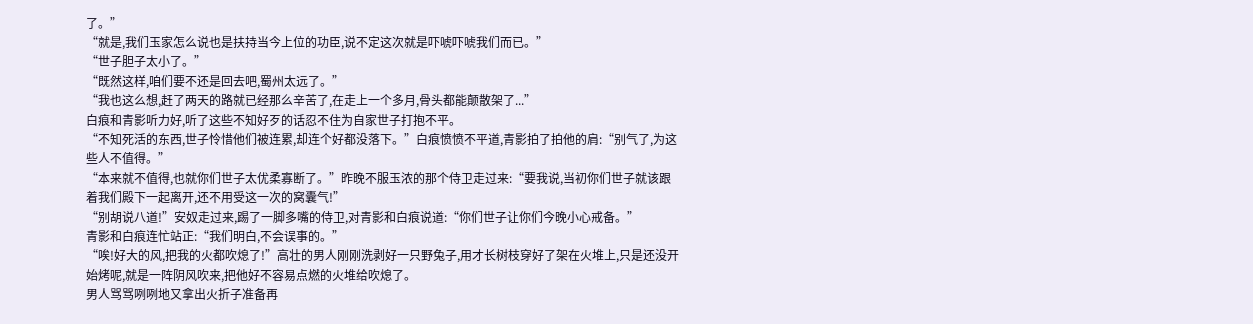了。”
“就是,我们玉家怎么说也是扶持当今上位的功臣,说不定这次就是吓唬吓唬我们而已。”
“世子胆子太小了。”
“既然这样,咱们要不还是回去吧,蜀州太远了。”
“我也这么想,赶了两天的路就已经那么辛苦了,在走上一个多月,骨头都能颠散架了...”
白痕和青影听力好,听了这些不知好歹的话忍不住为自家世子打抱不平。
“不知死活的东西,世子怜惜他们被连累,却连个好都没落下。”白痕愤愤不平道,青影拍了拍他的肩:“别气了,为这些人不值得。”
“本来就不值得,也就你们世子太优柔寡断了。”昨晚不服玉浓的那个侍卫走过来:“要我说,当初你们世子就该跟着我们殿下一起离开,还不用受这一次的窝囊气!”
“别胡说八道!”安奴走过来,踢了一脚多嘴的侍卫,对青影和白痕说道:“你们世子让你们今晚小心戒备。”
青影和白痕连忙站正:“我们明白,不会误事的。”
“唉!好大的风,把我的火都吹熄了!”高壮的男人刚刚洗剥好一只野兔子,用才长树枝穿好了架在火堆上,只是还没开始烤呢,就是一阵阴风吹来,把他好不容易点燃的火堆给吹熄了。
男人骂骂咧咧地又拿出火折子准备再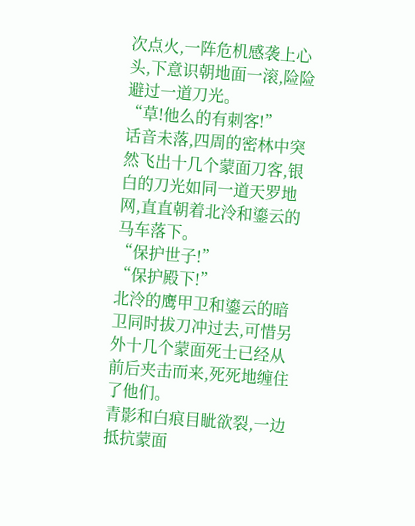次点火,一阵危机感袭上心头,下意识朝地面一滚,险险避过一道刀光。
“草!他么的有刺客!”
话音未落,四周的密林中突然飞出十几个蒙面刀客,银白的刀光如同一道天罗地网,直直朝着北泠和鎏云的马车落下。
“保护世子!”
“保护殿下!”
北泠的鹰甲卫和鎏云的暗卫同时拔刀冲过去,可惜另外十几个蒙面死士已经从前后夹击而来,死死地缠住了他们。
青影和白痕目眦欲裂,一边抵抗蒙面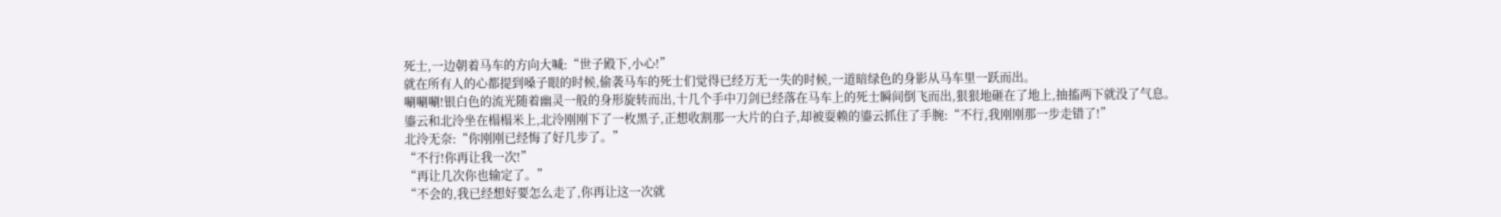死士,一边朝着马车的方向大喊:“世子殿下,小心!”
就在所有人的心都提到嗓子眼的时候,偷袭马车的死士们觉得已经万无一失的时候,一道暗绿色的身影从马车里一跃而出。
唰唰唰!银白色的流光随着幽灵一般的身形旋转而出,十几个手中刀剑已经落在马车上的死士瞬间倒飞而出,狠狠地砸在了地上,抽搐两下就没了气息。
鎏云和北泠坐在榻榻米上,北泠刚刚下了一枚黑子,正想收割那一大片的白子,却被耍赖的鎏云抓住了手腕:“不行,我刚刚那一步走错了!”
北泠无奈:“你刚刚已经悔了好几步了。”
“不行!你再让我一次!”
“再让几次你也输定了。”
“不会的,我已经想好要怎么走了,你再让这一次就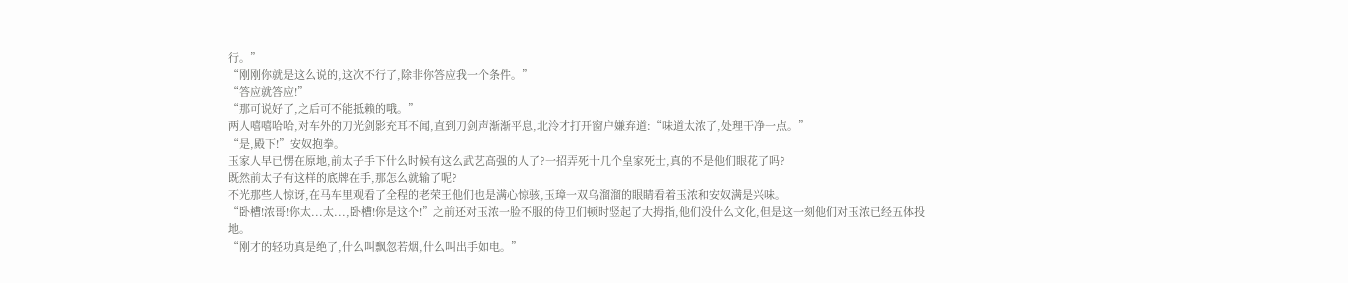行。”
“刚刚你就是这么说的,这次不行了,除非你答应我一个条件。”
“答应就答应!”
“那可说好了,之后可不能抵赖的哦。”
两人嘻嘻哈哈,对车外的刀光剑影充耳不闻,直到刀剑声渐渐平息,北泠才打开窗户嫌弃道:“味道太浓了,处理干净一点。”
“是,殿下!”安奴抱拳。
玉家人早已愣在原地,前太子手下什么时候有这么武艺高强的人了?一招弄死十几个皇家死士,真的不是他们眼花了吗?
既然前太子有这样的底牌在手,那怎么就输了呢?
不光那些人惊讶,在马车里观看了全程的老荣王他们也是满心惊骇,玉璋一双乌溜溜的眼睛看着玉浓和安奴满是兴味。
“卧槽!浓哥!你太...太...,卧槽!你是这个!”之前还对玉浓一脸不服的侍卫们顿时竖起了大拇指,他们没什么文化,但是这一刻他们对玉浓已经五体投地。
“刚才的轻功真是绝了,什么叫飘忽若烟,什么叫出手如电。”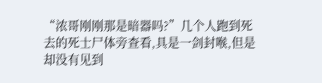“浓哥刚刚那是暗器吗?”几个人跑到死去的死士尸体旁查看,具是一剑封喉,但是却没有见到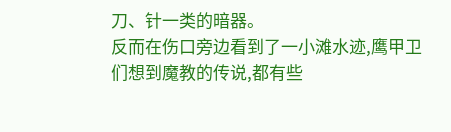刀、针一类的暗器。
反而在伤口旁边看到了一小滩水迹,鹰甲卫们想到魔教的传说,都有些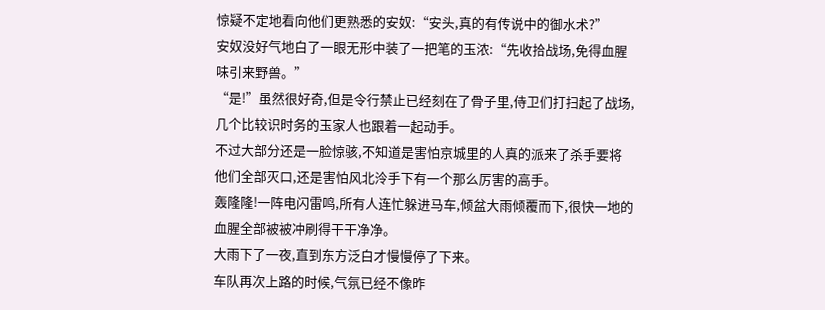惊疑不定地看向他们更熟悉的安奴:“安头,真的有传说中的御水术?”
安奴没好气地白了一眼无形中装了一把笔的玉浓:“先收拾战场,免得血腥味引来野兽。”
“是!”虽然很好奇,但是令行禁止已经刻在了骨子里,侍卫们打扫起了战场,几个比较识时务的玉家人也跟着一起动手。
不过大部分还是一脸惊骇,不知道是害怕京城里的人真的派来了杀手要将他们全部灭口,还是害怕风北泠手下有一个那么厉害的高手。
轰隆隆!一阵电闪雷鸣,所有人连忙躲进马车,倾盆大雨倾覆而下,很快一地的血腥全部被被冲刷得干干净净。
大雨下了一夜,直到东方泛白才慢慢停了下来。
车队再次上路的时候,气氛已经不像昨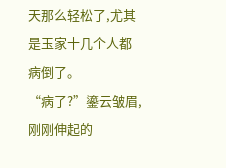天那么轻松了,尤其是玉家十几个人都病倒了。
“病了?”鎏云皱眉,刚刚伸起的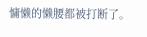慵懒的懒腰都被打断了。